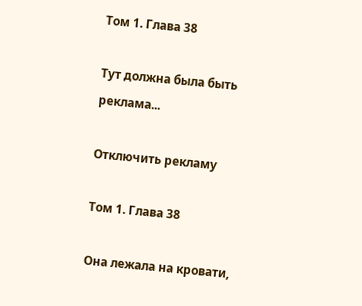Том 1. Глава 38

Тут должна была быть реклама...

Отключить рекламу

Том 1. Глава 38

Она лежала на кровати,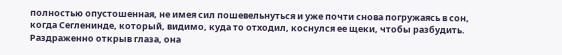полностью опустошенная, не имея сил пошевельнуться и уже почти снова погружаясь в сон, когда Сегленинде, который, видимо, куда то отходил, коснулся ее щеки, чтобы разбудить. Раздраженно открыв глаза, она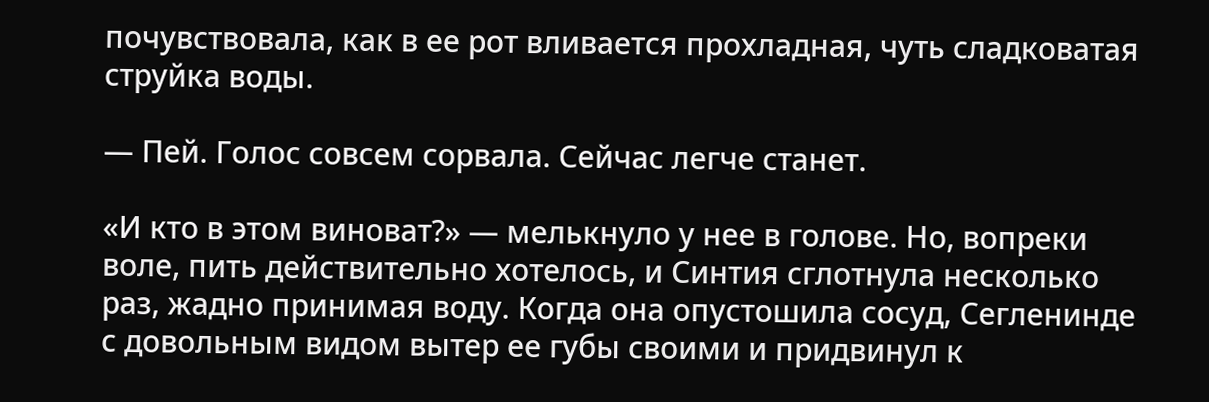почувствовала, как в ее рот вливается прохладная, чуть сладковатая струйка воды.

— Пей. Голос совсем сорвала. Сейчас легче станет.

«И кто в этом виноват?» — мелькнуло у нее в голове. Но, вопреки воле, пить действительно хотелось, и Синтия сглотнула несколько раз, жадно принимая воду. Когда она опустошила сосуд, Сегленинде с довольным видом вытер ее губы своими и придвинул к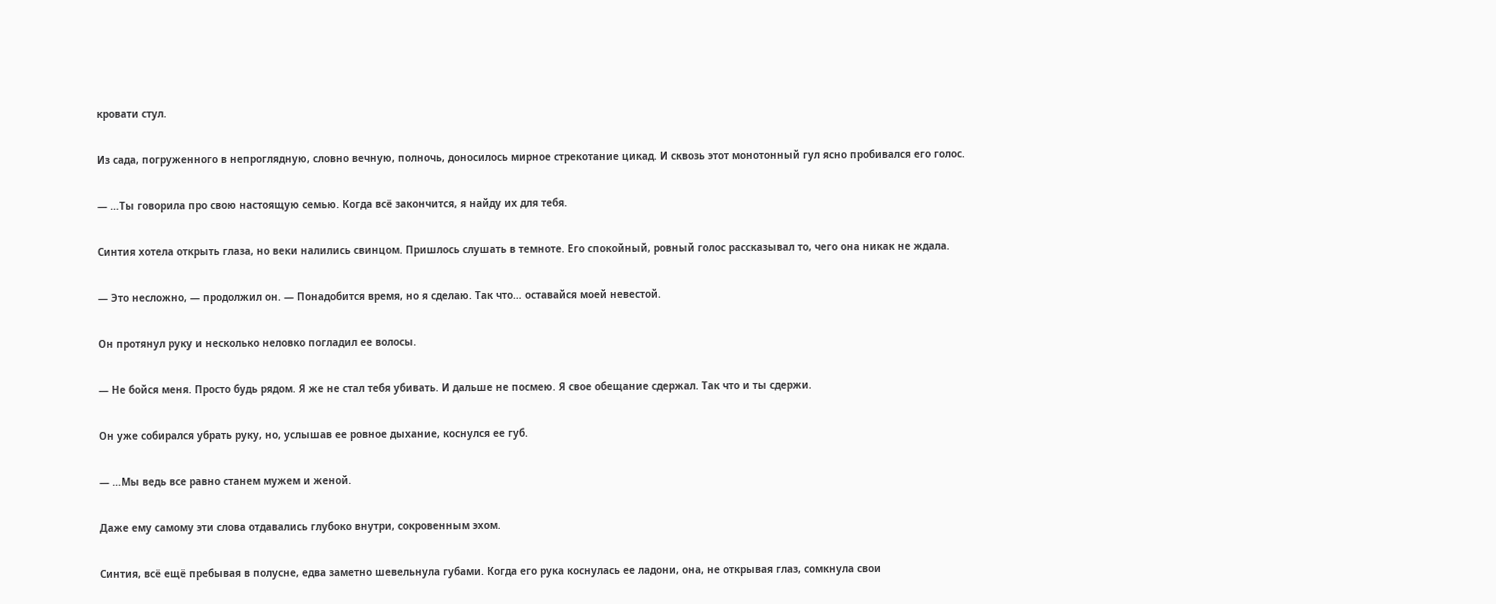кровати стул.

Из сада, погруженного в непроглядную, словно вечную, полночь, доносилось мирное стрекотание цикад. И сквозь этот монотонный гул ясно пробивался его голос.

— …Ты говорила про свою настоящую семью. Когда всё закончится, я найду их для тебя.

Синтия хотела открыть глаза, но веки налились свинцом. Пришлось слушать в темноте. Его спокойный, ровный голос рассказывал то, чего она никак не ждала.

— Это несложно, — продолжил он. — Понадобится время, но я сделаю. Так что… оставайся моей невестой.

Он протянул руку и несколько неловко погладил ее волосы.

— Не бойся меня. Просто будь рядом. Я же не стал тебя убивать. И дальше не посмею. Я свое обещание сдержал. Так что и ты сдержи.

Он уже собирался убрать руку, но, услышав ее ровное дыхание, коснулся ее губ.

— …Мы ведь все равно станем мужем и женой.

Даже ему самому эти слова отдавались глубоко внутри, сокровенным эхом.

Синтия, всё ещё пребывая в полусне, едва заметно шевельнула губами. Когда его рука коснулась ее ладони, она, не открывая глаз, сомкнула свои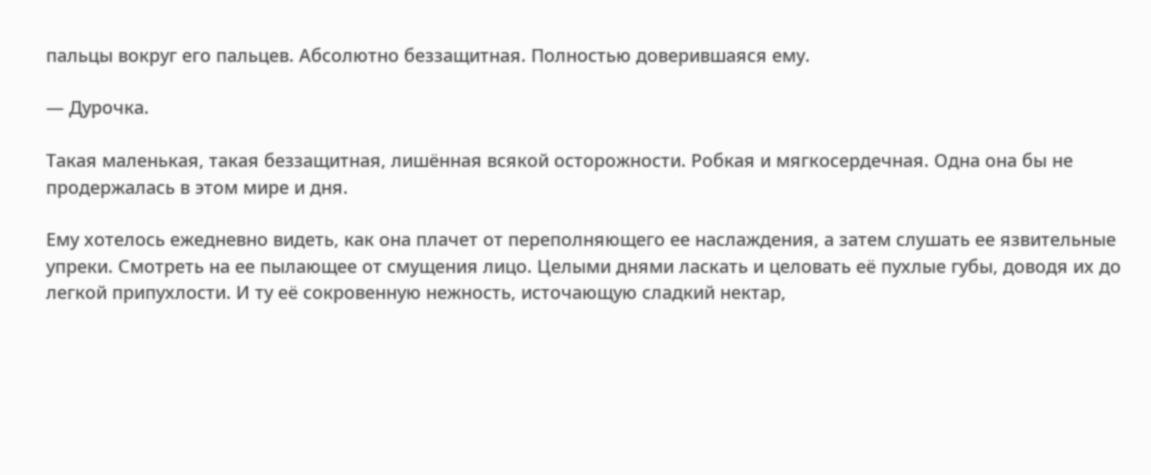пальцы вокруг его пальцев. Абсолютно беззащитная. Полностью доверившаяся ему.

— Дурочка.

Такая маленькая, такая беззащитная, лишённая всякой осторожности. Робкая и мягкосердечная. Одна она бы не продержалась в этом мире и дня.

Ему хотелось ежедневно видеть, как она плачет от переполняющего ее наслаждения, а затем слушать ее язвительные упреки. Смотреть на ее пылающее от смущения лицо. Целыми днями ласкать и целовать её пухлые губы, доводя их до легкой припухлости. И ту её сокровенную нежность, источающую сладкий нектар,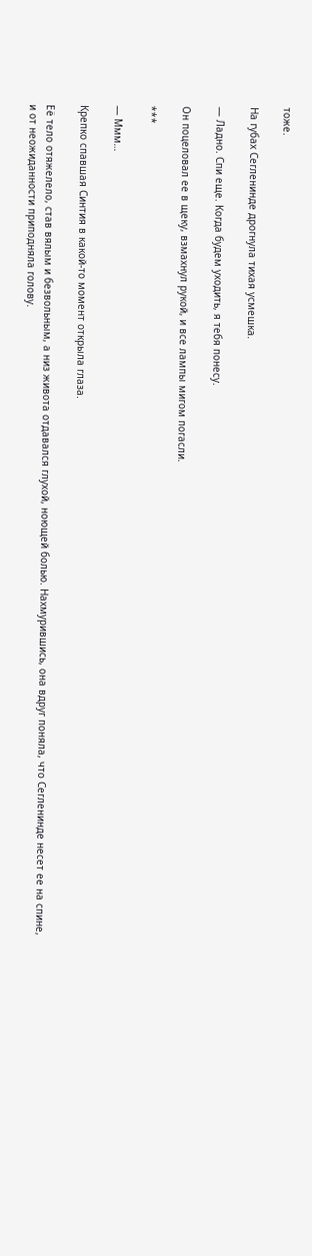тоже.

На губах Сегленинде дрогнула тихая усмешка.

— Ладно. Спи еще. Когда будем уходить, я тебя понесу.

Он поцеловал ее в щеку, взмахнул рукой, и все лампы мигом погасли.

***

— Ммм…

Крепко спавшая Синтия в какой-то момент открыла глаза.

Её тело отяжелело, став вялым и безвольным, а низ живота отдавался глухой, ноющей болью. Нахмурившись, она вдруг поняла, что Сегленинде несет ее на спине, и от неожиданности приподняла голову.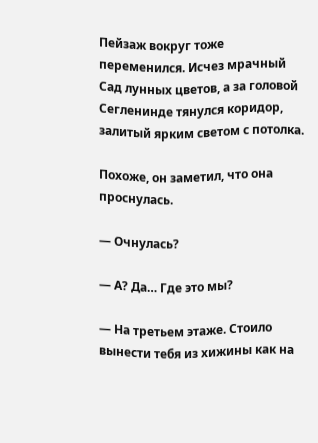Пейзаж вокруг тоже переменился. Исчез мрачный Сад лунных цветов, а за головой Сегленинде тянулся коридор, залитый ярким светом с потолка.

Похоже, он заметил, что она проснулась.

— Очнулась?

— А? Да… Где это мы?

— На третьем этаже. Стоило вынести тебя из хижины как на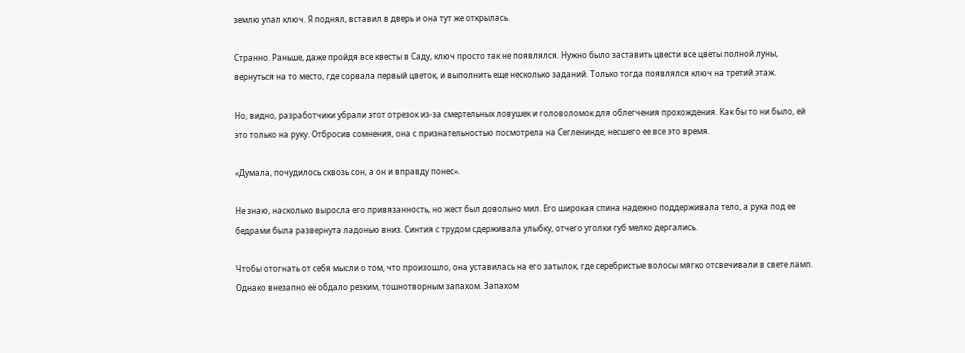землю упал ключ. Я поднял, вставил в дверь и она тут же открылась.

Странно. Раньше, даже пройдя все квесты в Саду, ключ просто так не появлялся. Нужно было заставить цвести все цветы полной луны, вернуться на то место, где сорвала первый цветок, и выполнить еще несколько заданий. Только тогда появлялся ключ на третий этаж.

Но, видно, разработчики убрали этот отрезок из-за смертельных ловушек и головоломок для облегчения прохождения. Как бы то ни было, ей это только на руку. Отбросив сомнения, она с признательностью посмотрела на Сегленинде, несшего ее все это время.

«Думала, почудилось сквозь сон, а он и вправду понес».

Не знаю, насколько выросла его привязанность, но жест был довольно мил. Его широкая спина надежно поддерживала тело, а рука под ее бедрами была развернута ладонью вниз. Синтия с трудом сдерживала улыбку, отчего уголки губ мелко дергались.

Чтобы отогнать от себя мысли о том, что произошло, она уставилась на его затылок, где серебристые волосы мягко отсвечивали в свете ламп. Однако внезапно её обдало резким, тошнотворным запахом. Запахом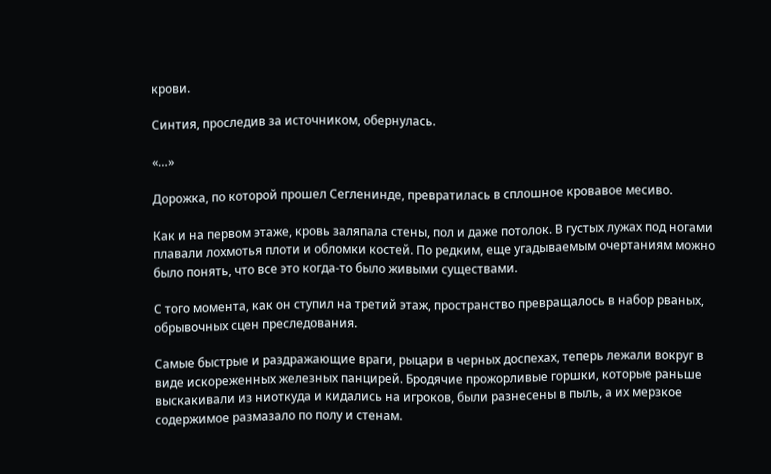крови.

Синтия, проследив за источником, обернулась.

«…»

Дорожка, по которой прошел Сегленинде, превратилась в сплошное кровавое месиво.

Как и на первом этаже, кровь заляпала стены, пол и даже потолок. В густых лужах под ногами плавали лохмотья плоти и обломки костей. По редким, еще угадываемым очертаниям можно было понять, что все это когда-то было живыми существами.

С того момента, как он ступил на третий этаж, пространство превращалось в набор рваных, обрывочных сцен преследования.

Самые быстрые и раздражающие враги, рыцари в черных доспехах, теперь лежали вокруг в виде искореженных железных панцирей. Бродячие прожорливые горшки, которые раньше выскакивали из ниоткуда и кидались на игроков, были разнесены в пыль, а их мерзкое содержимое размазало по полу и стенам.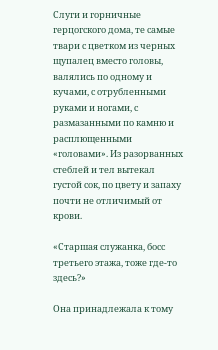Слуги и горничные герцогского дома, те самые твари с цветком из черных щупалец вместо головы, валялись по одному и кучами, с отрубленными руками и ногами, с размазанными по камню и расплющенными «головами». Из разорванных стеблей и тел вытекал густой сок, по цвету и запаху почти не отличимый от крови.

«Старшая служанка, босс третьего этажа, тоже где-то здесь?»

Она принадлежала к тому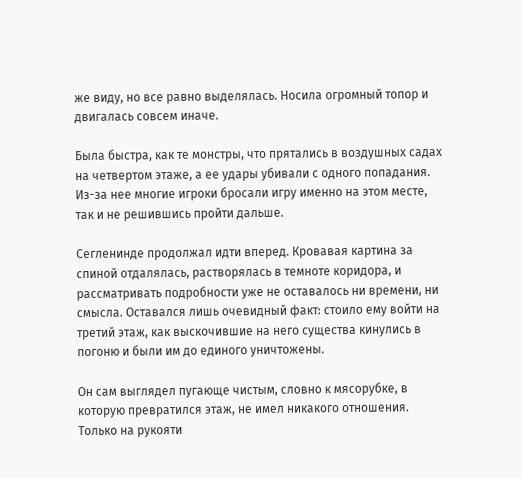же виду, но все равно выделялась. Носила огромный топор и двигалась совсем иначе.

Была быстра, как те монстры, что прятались в воздушных садах на четвертом этаже, а ее удары убивали с одного попадания. Из-за нее многие игроки бросали игру именно на этом месте, так и не решившись пройти дальше.

Сегленинде продолжал идти вперед. Кровавая картина за спиной отдалялась, растворялась в темноте коридора, и рассматривать подробности уже не оставалось ни времени, ни смысла. Оставался лишь очевидный факт: стоило ему войти на третий этаж, как выскочившие на него существа кинулись в погоню и были им до единого уничтожены.

Он сам выглядел пугающе чистым, словно к мясорубке, в которую превратился этаж, не имел никакого отношения. Только на рукояти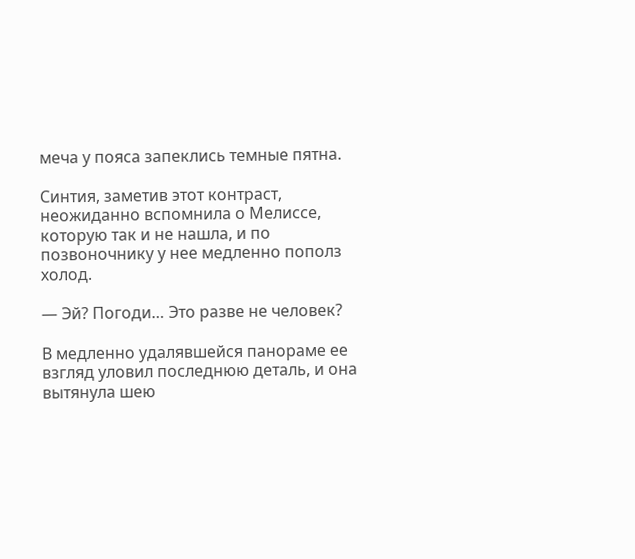меча у пояса запеклись темные пятна.

Синтия, заметив этот контраст, неожиданно вспомнила о Мелиссе, которую так и не нашла, и по позвоночнику у нее медленно пополз холод.

— Эй? Погоди… Это разве не человек?

В медленно удалявшейся панораме ее взгляд уловил последнюю деталь, и она вытянула шею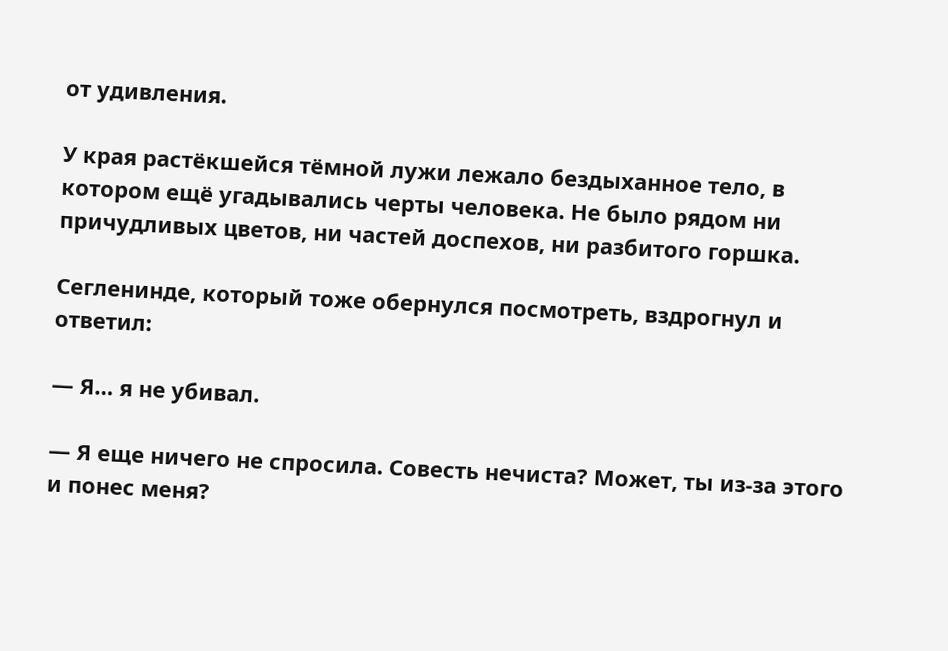от удивления.

У края растёкшейся тёмной лужи лежало бездыханное тело, в котором ещё угадывались черты человека. Не было рядом ни причудливых цветов, ни частей доспехов, ни разбитого горшка.

Сегленинде, который тоже обернулся посмотреть, вздрогнул и ответил:

— Я… я не убивал.

— Я еще ничего не спросила. Совесть нечиста? Может, ты из-за этого и понес меня?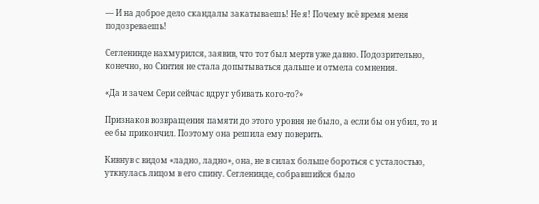— И на доброе дело скандалы закатываешь! Не я! Почему всё время меня подозреваешь!

Сегленинде нахмурился, заявив, что тот был мертв уже давно. Подозрительно, конечно, но Синтия не стала допытываться дальше и отмела сомнения.

«Да и зачем Сери сейчас вдруг убивать кого-то?»

Признаков возвращения памяти до этого уровня не было, а если бы он убил, то и ее бы прикончил. Поэтому она решила ему поверить.

Кивнув с видом «ладно, ладно», она, не в силах больше бороться с усталостью, уткнулась лицом в его спину. Сегленинде, собравшийся было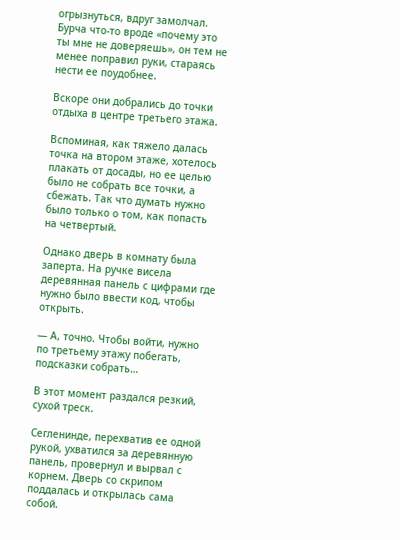огрызнуться, вдруг замолчал. Бурча что-то вроде «почему это ты мне не доверяешь», он тем не менее поправил руки, стараясь нести ее поудобнее.

Вскоре они добрались до точки отдыха в центре третьего этажа.

Вспоминая, как тяжело далась точка на втором этаже, хотелось плакать от досады, но ее целью было не собрать все точки, а сбежать. Так что думать нужно было только о том, как попасть на четвертый.

Однако дверь в комнату была заперта. На ручке висела деревянная панель с цифрами где нужно было ввести код, чтобы открыть.

— А, точно. Чтобы войти, нужно по третьему этажу побегать, подсказки собрать…

В этот момент раздался резкий, сухой треск.

Сегленинде, перехватив ее одной рукой, ухватился за деревянную панель, провернул и вырвал с корнем. Дверь со скрипом поддалась и открылась сама собой.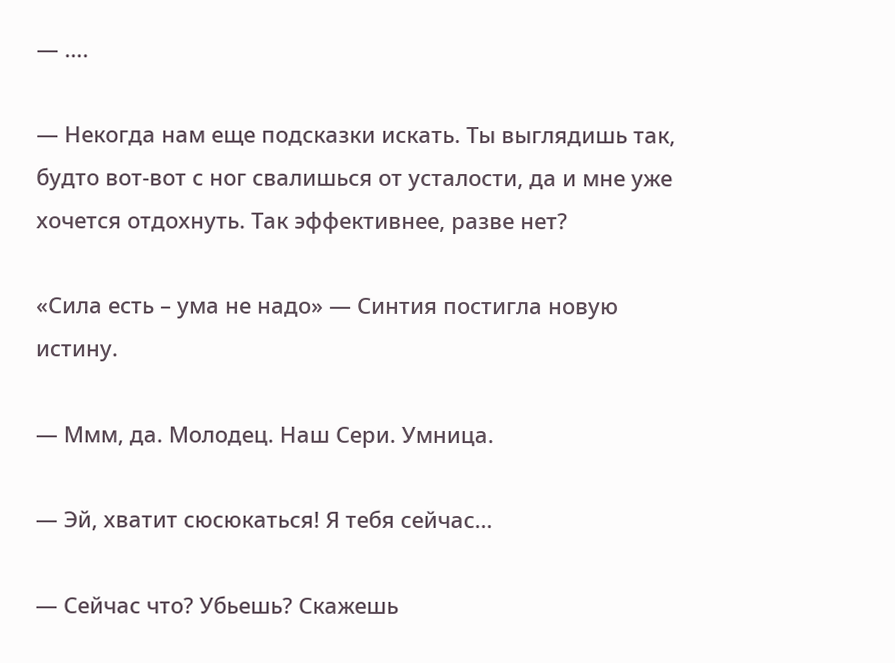— ….

— Некогда нам еще подсказки искать. Ты выглядишь так, будто вот-вот с ног свалишься от усталости, да и мне уже хочется отдохнуть. Так эффективнее, разве нет?

«Сила есть – ума не надо» — Синтия постигла новую истину.

— Ммм, да. Молодец. Наш Сери. Умница.

— Эй, хватит сюсюкаться! Я тебя сейчас…

— Сейчас что? Убьешь? Скажешь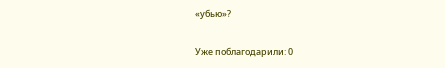«убью»?

Уже поблагодарили: 0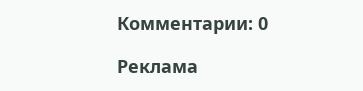Комментарии: 0

Реклама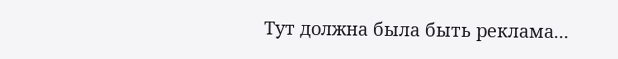Тут должна была быть реклама...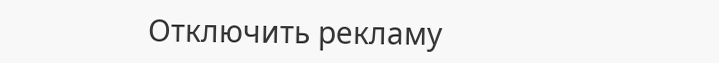Отключить рекламу